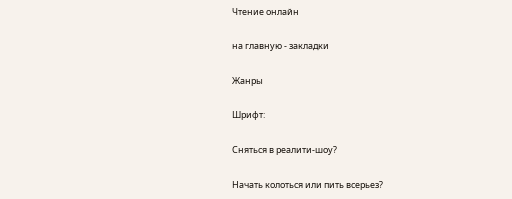Чтение онлайн

на главную - закладки

Жанры

Шрифт:

Сняться в реалити-шоу?

Начать колоться или пить всерьез?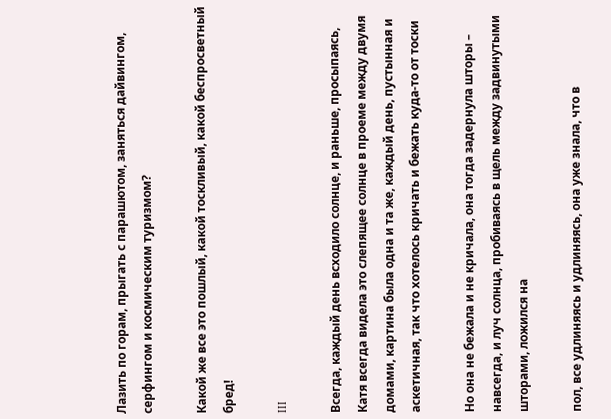Лазить по горам, прыгать с парашютом, заняться дайвингом, серфингом и космическим туризмом?

Какой же все это пошлый, какой тоскливый, какой беспросветный бред!

III

Всегда, каждый день всходило солнце, и раньше, просыпаясь, Катя всегда видела это слепящее солнце в проеме между двумя домами, картина была одна и та же, каждый день, пустынная и аскетичная, так что хотелось кричать и бежать куда-то от тоски

Но она не бежала и не кричала, она тогда задернула шторы – навсегда, и луч солнца, пробиваясь в щель между задвинутыми шторами, ложился на

пол, все удлиняясь и удлиняясь, она уже знала, что в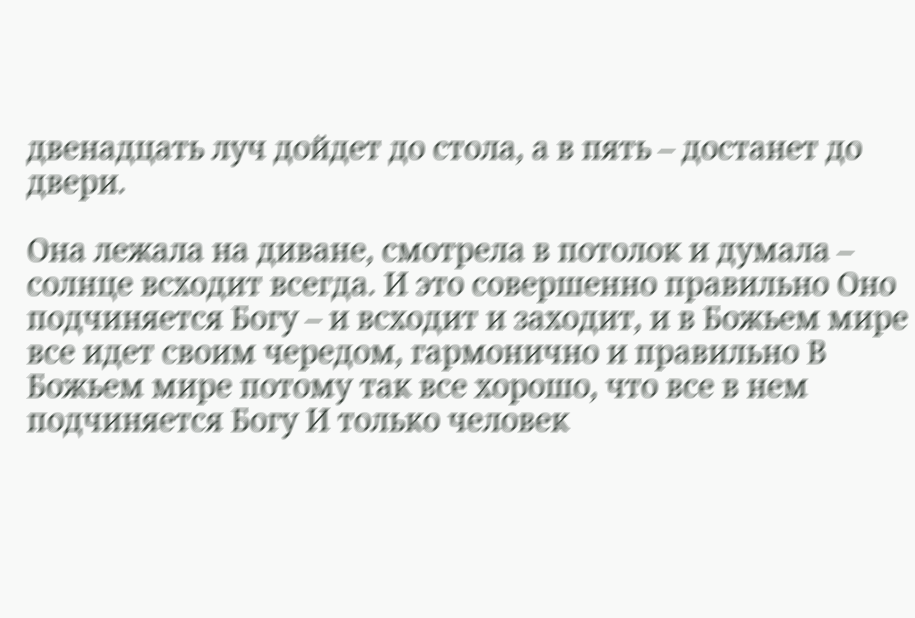двенадцать луч дойдет до стола, а в пять – достанет до двери.

Она лежала на диване, смотрела в потолок и думала – солнце всходит всегда. И это совершенно правильно Оно подчиняется Богу – и всходит и заходит, и в Божьем мире все идет своим чередом, гармонично и правильно В Божьем мире потому так все хорошо, что все в нем подчиняется Богу И только человек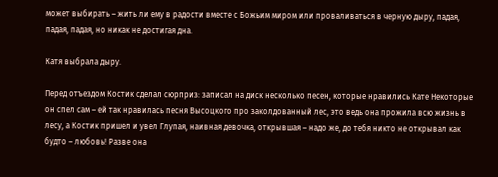может выбирать – жить ли ему в радости вместе с Божьим миром или проваливаться в черную дыру, падая, падая, падая, но никак не достигая дна.

Катя выбрала дыру.

Перед отъездом Костик сделал сюрприз: записал на диск несколько песен, которые нравились Кате Некоторые он спел сам – ей так нравилась песня Высоцкого про заколдованный лес, это ведь она прожила всю жизнь в лесу, а Костик пришел и увел Глупая, наивная девочка, открывшая – надо же, до тебя никто не открывал как будто – любовь! Разве она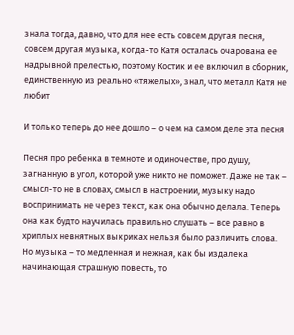знала тогда, давно, что для нее есть совсем другая песня, совсем другая музыка, когда-то Катя осталась очарована ее надрывной прелестью, поэтому Костик и ее включил в сборник, единственную из реально «тяжелых», знал, что металл Катя не любит

И только теперь до нее дошло – о чем на самом деле эта песня

Песня про ребенка в темноте и одиночестве, про душу, загнанную в угол, которой уже никто не поможет. Даже не так – смысл-то не в словах, смысл в настроении, музыку надо воспринимать не через текст, как она обычно делала. Теперь она как будто научилась правильно слушать – все равно в хриплых невнятных выкриках нельзя было различить слова. Но музыка – то медленная и нежная, как бы издалека начинающая страшную повесть, то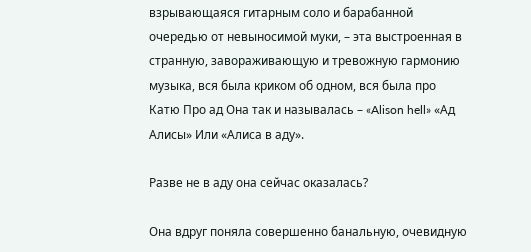взрывающаяся гитарным соло и барабанной очередью от невыносимой муки, – эта выстроенная в странную, завораживающую и тревожную гармонию музыка, вся была криком об одном, вся была про Катю Про ад Она так и называлась – «Alison hell» «Ад Алисы» Или «Алиса в аду».

Разве не в аду она сейчас оказалась?

Она вдруг поняла совершенно банальную, очевидную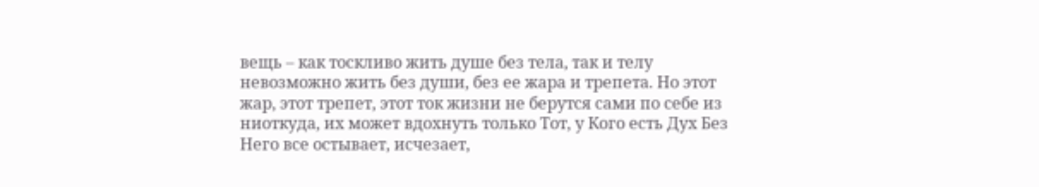вещь – как тоскливо жить душе без тела, так и телу невозможно жить без души, без ее жара и трепета. Но этот жар, этот трепет, этот ток жизни не берутся сами по себе из ниоткуда, их может вдохнуть только Тот, у Кого есть Дух Без Него все остывает, исчезает,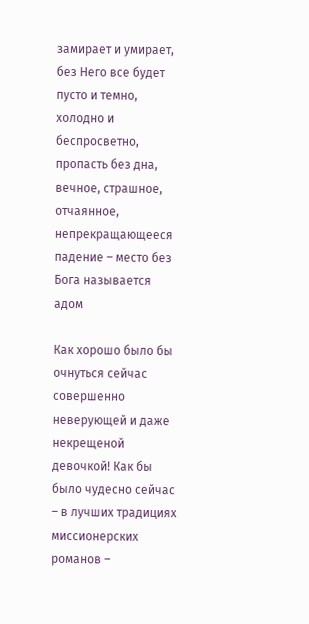замирает и умирает, без Него все будет пусто и темно, холодно и беспросветно, пропасть без дна, вечное, страшное, отчаянное, непрекращающееся падение – место без Бога называется адом

Как хорошо было бы очнуться сейчас совершенно неверующей и даже некрещеной девочкой! Как бы было чудесно сейчас – в лучших традициях миссионерских романов –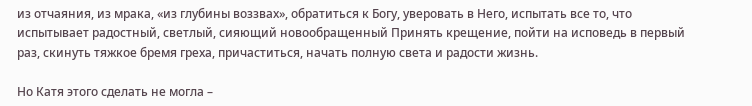из отчаяния, из мрака, «из глубины воззвах», обратиться к Богу, уверовать в Него, испытать все то, что испытывает радостный, светлый, сияющий новообращенный Принять крещение, пойти на исповедь в первый раз, скинуть тяжкое бремя греха, причаститься, начать полную света и радости жизнь.

Но Катя этого сделать не могла –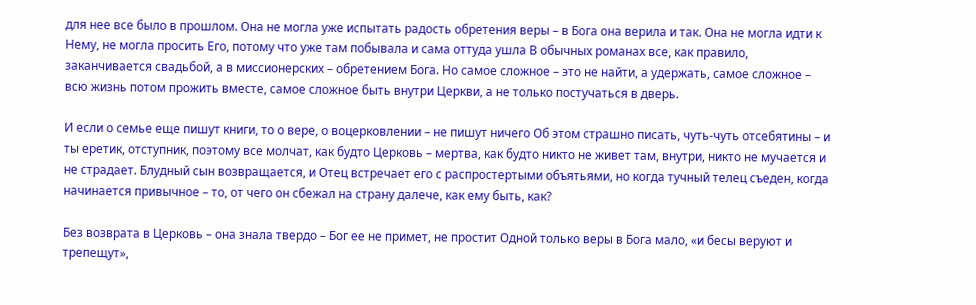для нее все было в прошлом. Она не могла уже испытать радость обретения веры – в Бога она верила и так. Она не могла идти к Нему, не могла просить Его, потому что уже там побывала и сама оттуда ушла В обычных романах все, как правило, заканчивается свадьбой, а в миссионерских – обретением Бога. Но самое сложное – это не найти, а удержать, самое сложное – всю жизнь потом прожить вместе, самое сложное быть внутри Церкви, а не только постучаться в дверь.

И если о семье еще пишут книги, то о вере, о воцерковлении – не пишут ничего Об этом страшно писать, чуть-чуть отсебятины – и ты еретик, отступник, поэтому все молчат, как будто Церковь – мертва, как будто никто не живет там, внутри, никто не мучается и не страдает. Блудный сын возвращается, и Отец встречает его с распростертыми объятьями, но когда тучный телец съеден, когда начинается привычное – то, от чего он сбежал на страну далече, как ему быть, как?

Без возврата в Церковь – она знала твердо – Бог ее не примет, не простит Одной только веры в Бога мало, «и бесы веруют и трепещут»,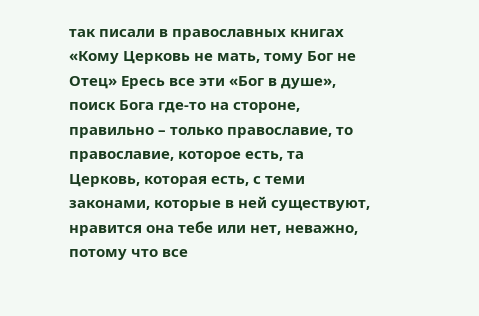так писали в православных книгах «Кому Церковь не мать, тому Бог не Отец» Ересь все эти «Бог в душе», поиск Бога где-то на стороне, правильно – только православие, то православие, которое есть, та Церковь, которая есть, с теми законами, которые в ней существуют, нравится она тебе или нет, неважно, потому что все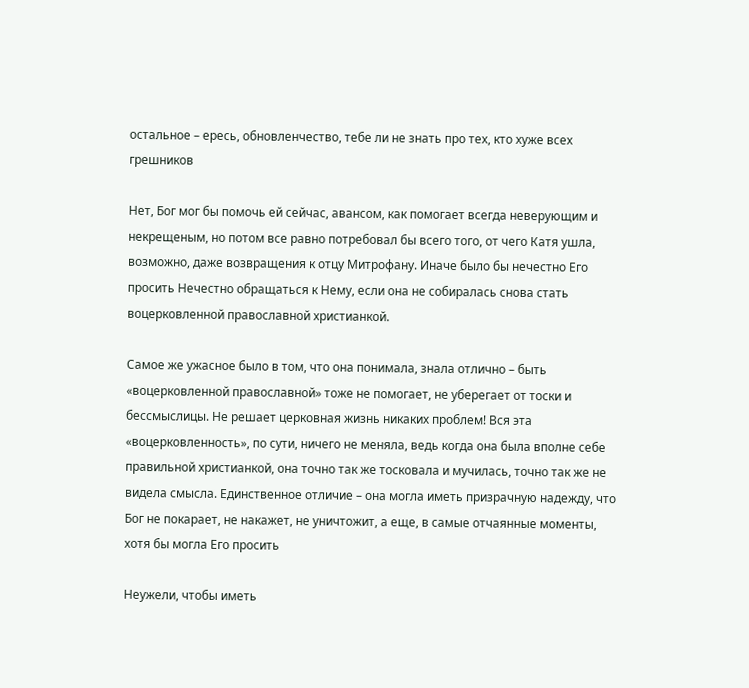остальное – ересь, обновленчество, тебе ли не знать про тех, кто хуже всех грешников

Нет, Бог мог бы помочь ей сейчас, авансом, как помогает всегда неверующим и некрещеным, но потом все равно потребовал бы всего того, от чего Катя ушла, возможно, даже возвращения к отцу Митрофану. Иначе было бы нечестно Его просить Нечестно обращаться к Нему, если она не собиралась снова стать воцерковленной православной христианкой.

Самое же ужасное было в том, что она понимала, знала отлично – быть «воцерковленной православной» тоже не помогает, не уберегает от тоски и бессмыслицы. Не решает церковная жизнь никаких проблем! Вся эта «воцерковленность», по сути, ничего не меняла, ведь когда она была вполне себе правильной христианкой, она точно так же тосковала и мучилась, точно так же не видела смысла. Единственное отличие – она могла иметь призрачную надежду, что Бог не покарает, не накажет, не уничтожит, а еще, в самые отчаянные моменты, хотя бы могла Его просить

Неужели, чтобы иметь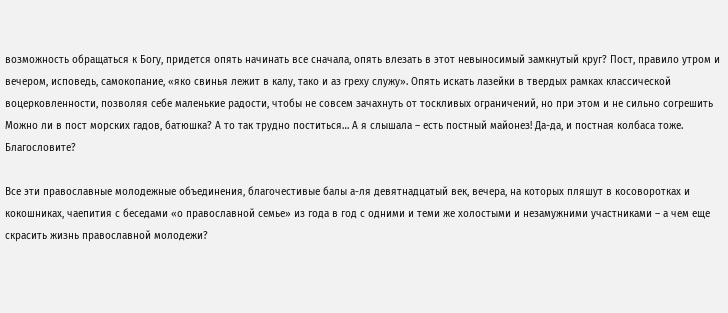возможность обращаться к Богу, придется опять начинать все сначала, опять влезать в этот невыносимый замкнутый круг? Пост, правило утром и вечером, исповедь, самокопание, «яко свинья лежит в калу, тако и аз греху служу». Опять искать лазейки в твердых рамках классической воцерковленности, позволяя себе маленькие радости, чтобы не совсем зачахнуть от тоскливых ограничений, но при этом и не сильно согрешить Можно ли в пост морских гадов, батюшка? А то так трудно поститься… А я слышала – есть постный майонез! Да-да, и постная колбаса тоже. Благословите?

Все эти православные молодежные объединения, благочестивые балы а-ля девятнадцатый век, вечера, на которых пляшут в косоворотках и кокошниках, чаепития с беседами «о православной семье» из года в год с одними и теми же холостыми и незамужними участниками – а чем еще скрасить жизнь православной молодежи?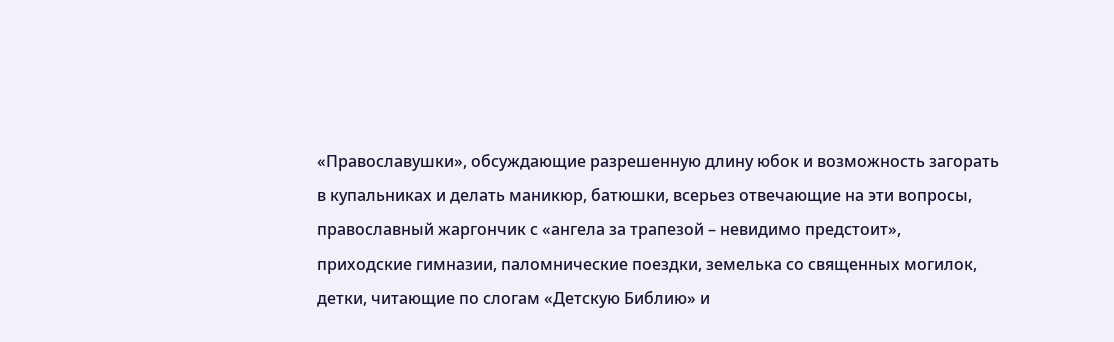«Православушки», обсуждающие разрешенную длину юбок и возможность загорать в купальниках и делать маникюр, батюшки, всерьез отвечающие на эти вопросы, православный жаргончик с «ангела за трапезой – невидимо предстоит», приходские гимназии, паломнические поездки, земелька со священных могилок, детки, читающие по слогам «Детскую Библию» и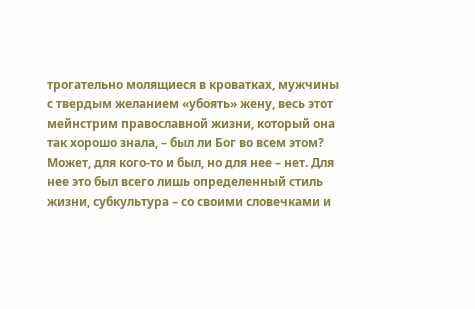трогательно молящиеся в кроватках, мужчины с твердым желанием «убоять» жену, весь этот мейнстрим православной жизни, который она так хорошо знала, – был ли Бог во всем этом? Может, для кого-то и был, но для нее – нет. Для нее это был всего лишь определенный стиль жизни, субкультура – со своими словечками и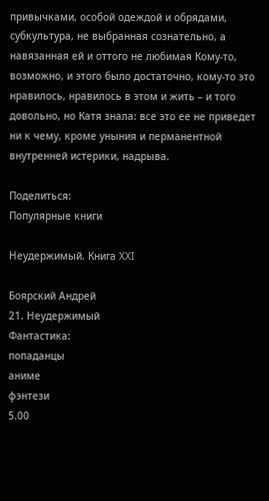привычками, особой одеждой и обрядами, субкультура, не выбранная сознательно, а навязанная ей и оттого не любимая Кому-то, возможно, и этого было достаточно, кому-то это нравилось, нравилось в этом и жить – и того довольно, но Катя знала: все это ее не приведет ни к чему, кроме уныния и перманентной внутренней истерики, надрыва.

Поделиться:
Популярные книги

Неудержимый. Книга XXI

Боярский Андрей
21. Неудержимый
Фантастика:
попаданцы
аниме
фэнтези
5.00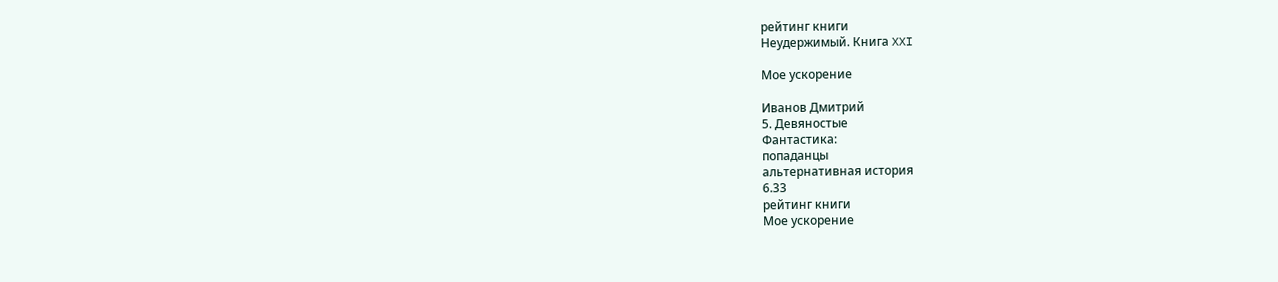рейтинг книги
Неудержимый. Книга XXI

Мое ускорение

Иванов Дмитрий
5. Девяностые
Фантастика:
попаданцы
альтернативная история
6.33
рейтинг книги
Мое ускорение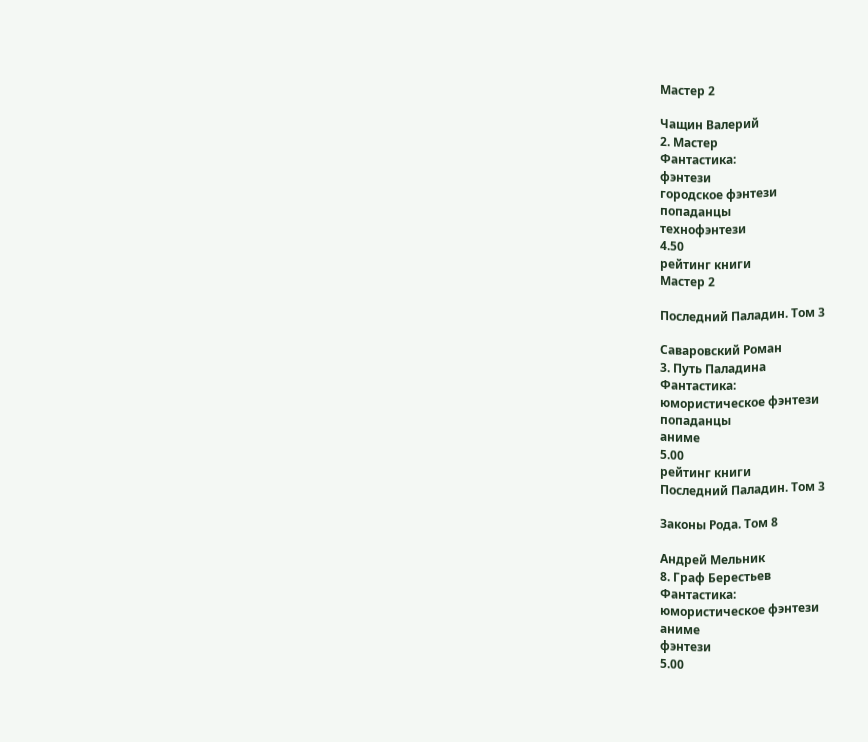Мастер 2

Чащин Валерий
2. Мастер
Фантастика:
фэнтези
городское фэнтези
попаданцы
технофэнтези
4.50
рейтинг книги
Мастер 2

Последний Паладин. Том 3

Саваровский Роман
3. Путь Паладина
Фантастика:
юмористическое фэнтези
попаданцы
аниме
5.00
рейтинг книги
Последний Паладин. Том 3

Законы Рода. Том 8

Андрей Мельник
8. Граф Берестьев
Фантастика:
юмористическое фэнтези
аниме
фэнтези
5.00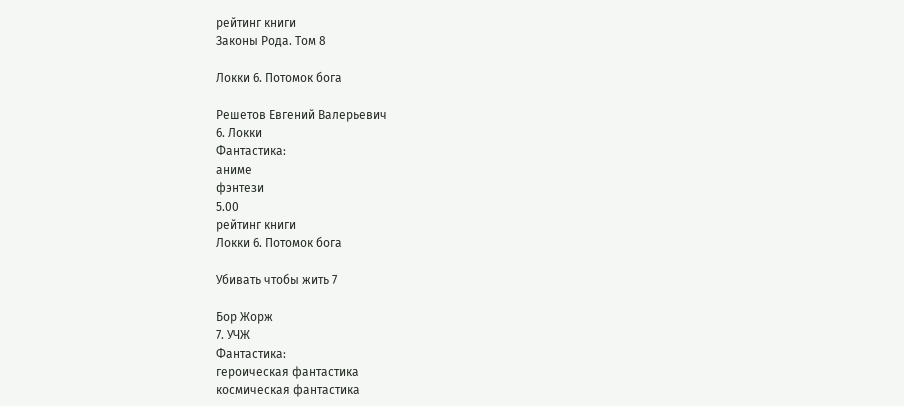рейтинг книги
Законы Рода. Том 8

Локки 6. Потомок бога

Решетов Евгений Валерьевич
6. Локки
Фантастика:
аниме
фэнтези
5.00
рейтинг книги
Локки 6. Потомок бога

Убивать чтобы жить 7

Бор Жорж
7. УЧЖ
Фантастика:
героическая фантастика
космическая фантастика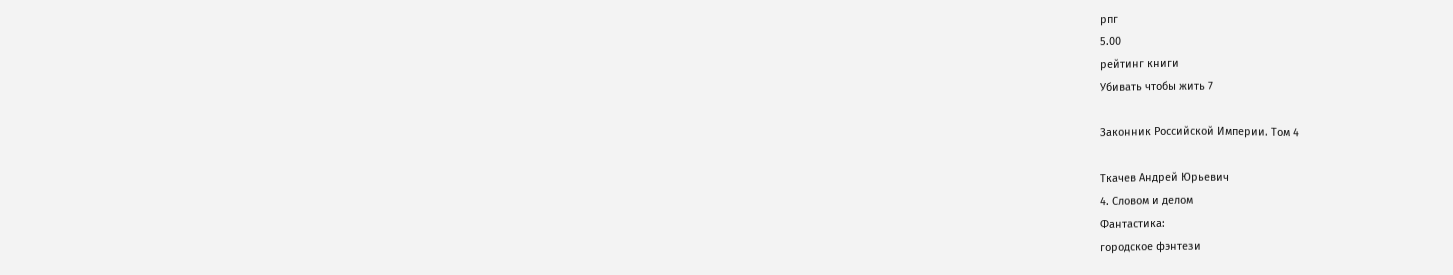рпг
5.00
рейтинг книги
Убивать чтобы жить 7

Законник Российской Империи. Том 4

Ткачев Андрей Юрьевич
4. Словом и делом
Фантастика:
городское фэнтези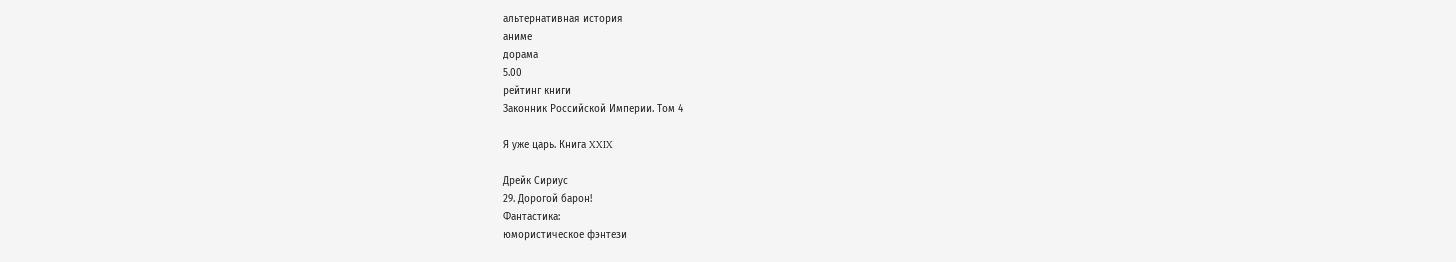альтернативная история
аниме
дорама
5.00
рейтинг книги
Законник Российской Империи. Том 4

Я уже царь. Книга XXIX

Дрейк Сириус
29. Дорогой барон!
Фантастика:
юмористическое фэнтези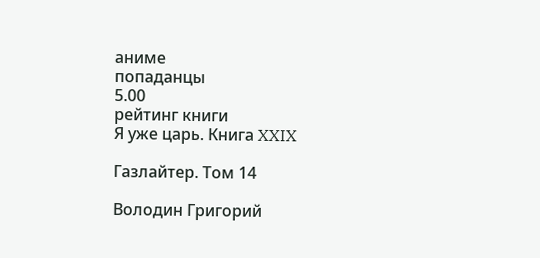аниме
попаданцы
5.00
рейтинг книги
Я уже царь. Книга XXIX

Газлайтер. Том 14

Володин Григорий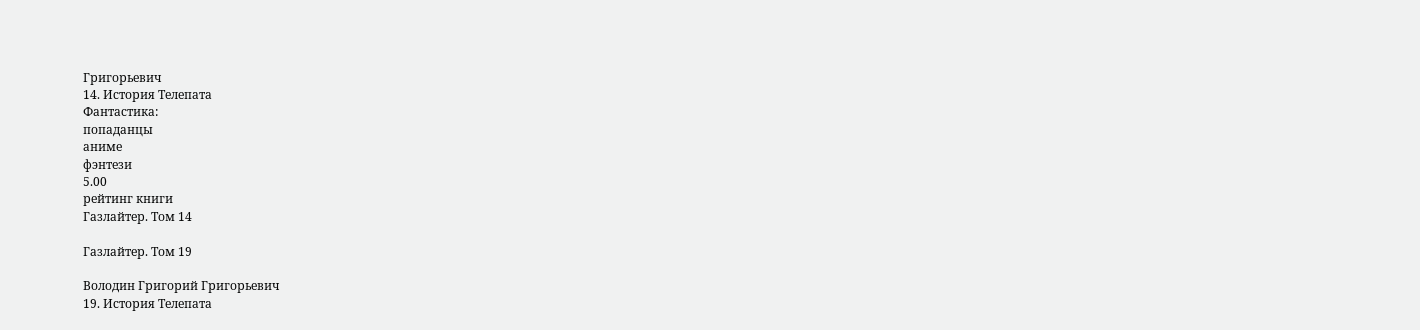Григорьевич
14. История Телепата
Фантастика:
попаданцы
аниме
фэнтези
5.00
рейтинг книги
Газлайтер. Том 14

Газлайтер. Том 19

Володин Григорий Григорьевич
19. История Телепата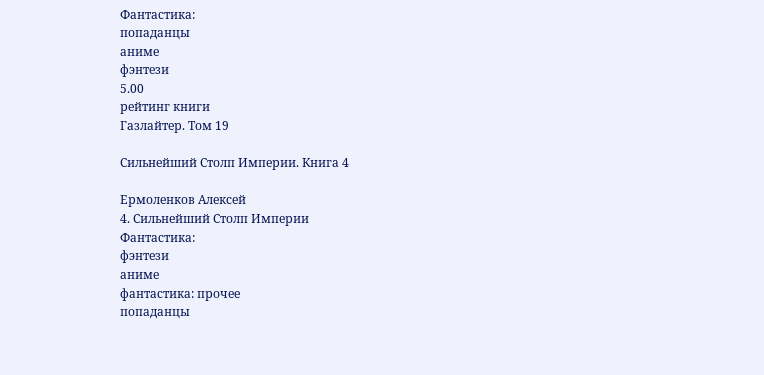Фантастика:
попаданцы
аниме
фэнтези
5.00
рейтинг книги
Газлайтер. Том 19

Сильнейший Столп Империи. Книга 4

Ермоленков Алексей
4. Сильнейший Столп Империи
Фантастика:
фэнтези
аниме
фантастика: прочее
попаданцы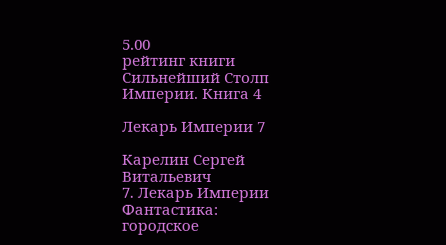5.00
рейтинг книги
Сильнейший Столп Империи. Книга 4

Лекарь Империи 7

Карелин Сергей Витальевич
7. Лекарь Империи
Фантастика:
городское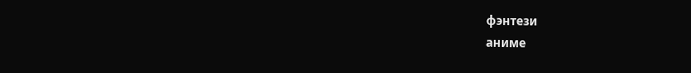фэнтези
аниме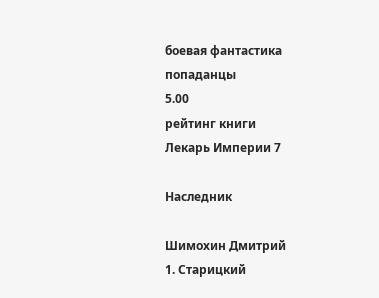боевая фантастика
попаданцы
5.00
рейтинг книги
Лекарь Империи 7

Наследник

Шимохин Дмитрий
1. Старицкий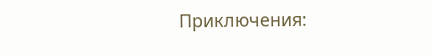Приключения: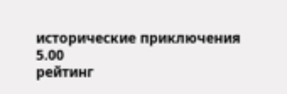исторические приключения
5.00
рейтинг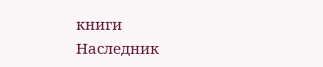книги
Наследник